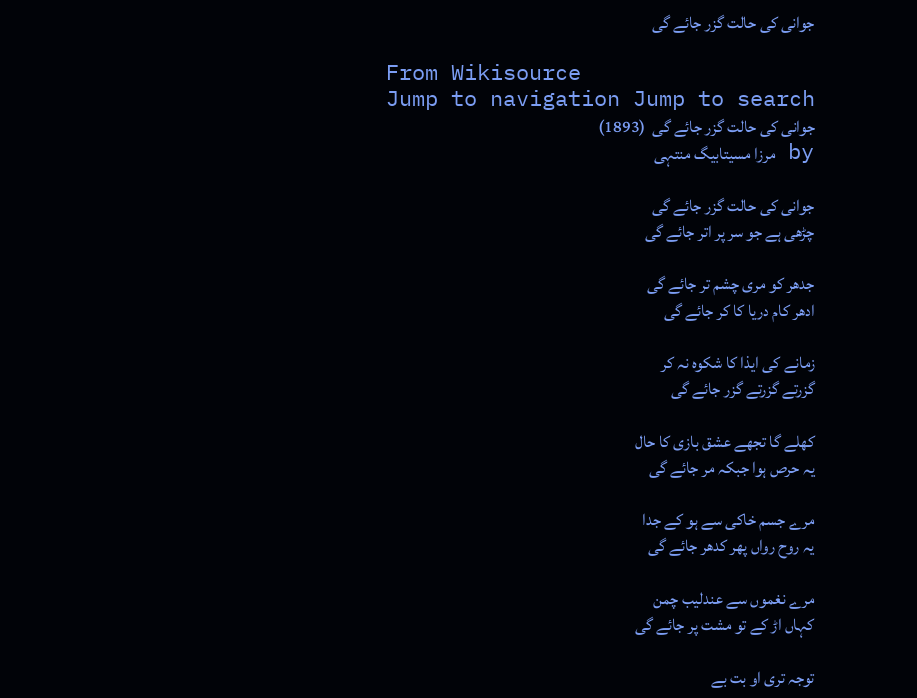جوانی کی حالت گزر جائے گی

From Wikisource
Jump to navigation Jump to search
جوانی کی حالت گزر جائے گی  (1893)
by مرزا مسیتابیگ منتہی

جوانی کی حالت گزر جائے گی
چڑھی ہے جو سر پر اتر جائے گی

جدھر کو مری چشم تر جائے گی
ادھر کام دریا کا کر جائے گی

زمانے کی ایذا کا شکوہ نہ کر
گزرتے گزرتے گزر جائے گی

کھلے گا تجھے عشق بازی کا حال
یہ حرص ہوا جبکہ مر جائے گی

مرے جسم خاکی سے ہو کے جدا
یہ روح رواں پھر کدھر جائے گی

مرے نغموں سے عندلیب چمن
کہاں اڑ کے تو مشت پر جائے گی

توجہ تری او بت بے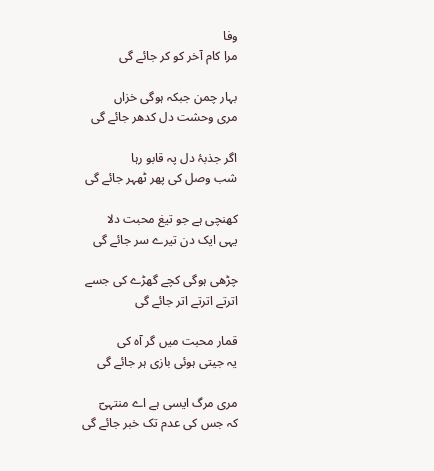وفا
مرا کام آخر کو کر جائے گی

بہار چمن جبکہ ہوگی خزاں
مری وحشت دل کدھر جائے گی

اگر جذبۂ دل پہ قابو رہا
شب وصل کی پھر ٹھہر جائے گی

کھنچی ہے جو تیغ محبت دلا
یہی ایک دن تیرے سر جائے گی

چڑھی ہوگی کچے گھڑے کی جسے
اترتے اترتے اتر جائے گی

قمار محبت میں گر آہ کی
یہ جیتی ہوئی بازی ہر جائے گی

مری مرگ ایسی ہے اے منتہیؔ
کہ جس کی عدم تک خبر جائے گی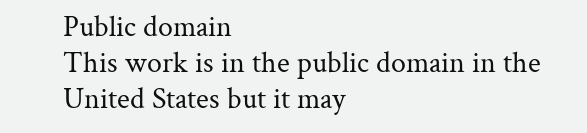Public domain
This work is in the public domain in the United States but it may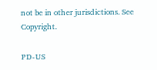not be in other jurisdictions. See Copyright.

PD-US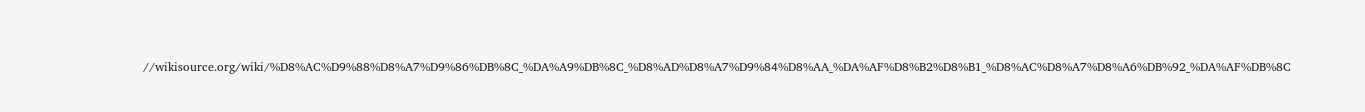//wikisource.org/wiki/%D8%AC%D9%88%D8%A7%D9%86%DB%8C_%DA%A9%DB%8C_%D8%AD%D8%A7%D9%84%D8%AA_%DA%AF%D8%B2%D8%B1_%D8%AC%D8%A7%D8%A6%DB%92_%DA%AF%DB%8C